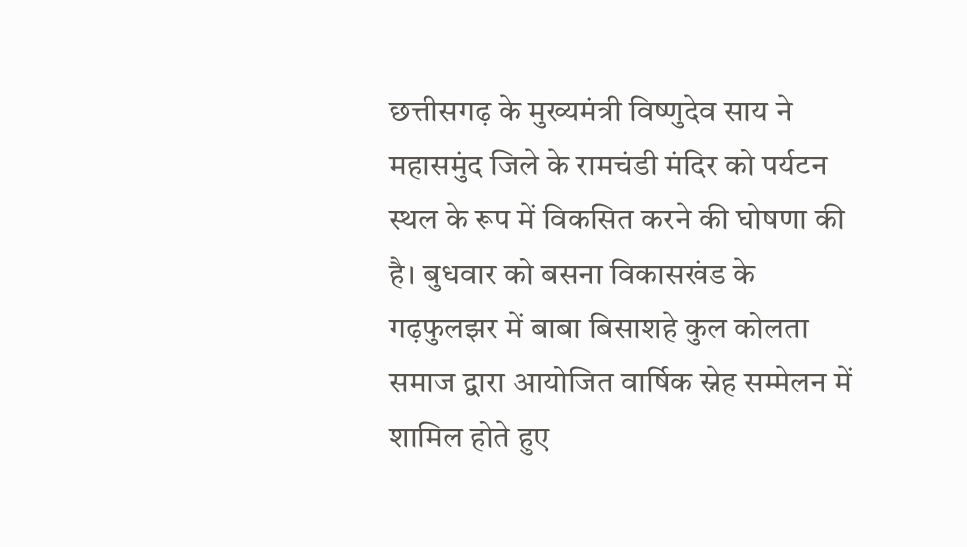छत्तीसगढ़ के मुख्यमंत्री विष्णुदेव साय ने महासमुंद जिले के रामचंडी मंदिर को पर्यटन स्थल के रूप में विकसित करने की घोषणा की है। बुधवार को बसना विकासखंड के गढ़फुलझर में बाबा बिसाशहे कुल कोलता समाज द्वारा आयोजित वार्षिक स्नेह सम्मेलन में शामिल होते हुए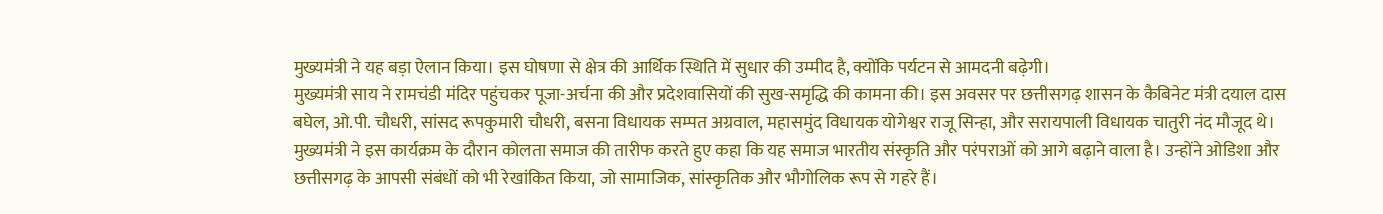मुख्यमंत्री ने यह बड़ा ऐलान किया। इस घोषणा से क्षेत्र की आर्थिक स्थिति में सुधार की उम्मीद है, क्योंकि पर्यटन से आमदनी बढ़ेगी।
मुख्यमंत्री साय ने रामचंडी मंदिर पहुंचकर पूजा-अर्चना की और प्रदेशवासियों की सुख-समृद्धि की कामना की। इस अवसर पर छत्तीसगढ़ शासन के कैबिनेट मंत्री दयाल दास बघेल, ओ.पी. चौधरी, सांसद रूपकुमारी चौधरी, बसना विधायक सम्पत अग्रवाल, महासमुंद विधायक योगेश्वर राजू सिन्हा, और सरायपाली विधायक चातुरी नंद मौजूद थे।
मुख्यमंत्री ने इस कार्यक्रम के दौरान कोलता समाज की तारीफ करते हुए कहा कि यह समाज भारतीय संस्कृति और परंपराओं को आगे बढ़ाने वाला है। उन्होंने ओडिशा और छत्तीसगढ़ के आपसी संबंधों को भी रेखांकित किया, जो सामाजिक, सांस्कृतिक और भौगोलिक रूप से गहरे हैं।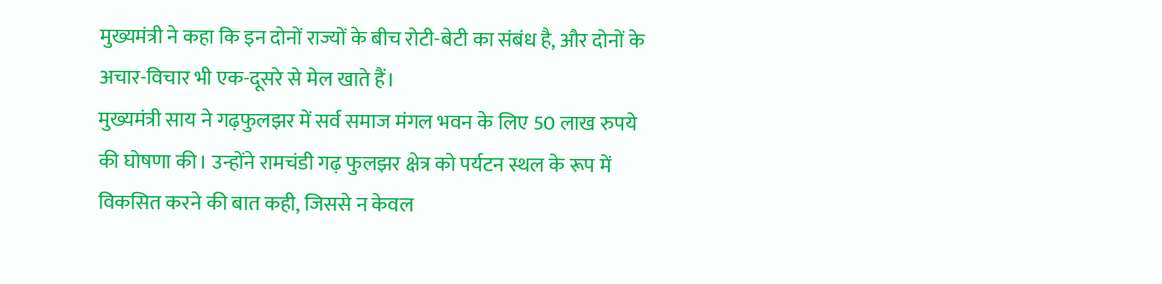मुख्यमंत्री ने कहा कि इन दोनों राज्यों के बीच रोटी-बेटी का संबंध है, और दोनों के अचार-विचार भी एक-दूसरे से मेल खाते हैं।
मुख्यमंत्री साय ने गढ़फुलझर में सर्व समाज मंगल भवन के लिए 50 लाख रुपये की घोषणा की। उन्होंने रामचंडी गढ़ फुलझर क्षेत्र को पर्यटन स्थल के रूप में विकसित करने की बात कही, जिससे न केवल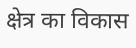क्षेत्र का विकास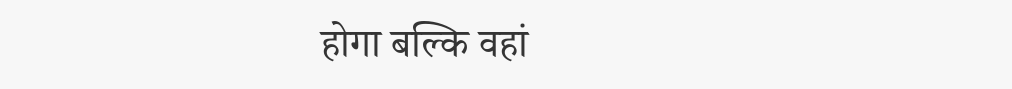होगा बल्कि वहां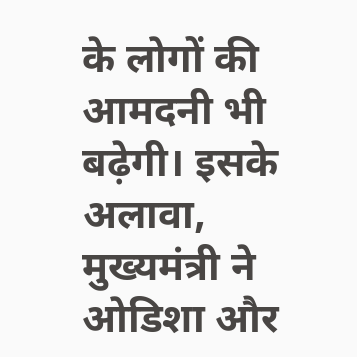के लोगों की आमदनी भी बढ़ेगी। इसके अलावा, मुख्यमंत्री ने ओडिशा और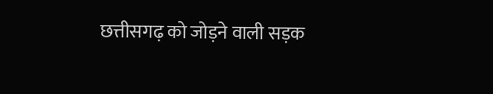छत्तीसगढ़ को जोड़ने वाली सड़क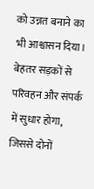को उन्नत बनाने का भी आश्वासन दिया। बेहतर सड़कों से परिवहन और संपर्क में सुधार होगा, जिससे दोनों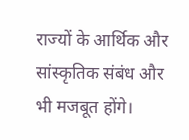राज्यों के आर्थिक और सांस्कृतिक संबंध और भी मजबूत होंगे।